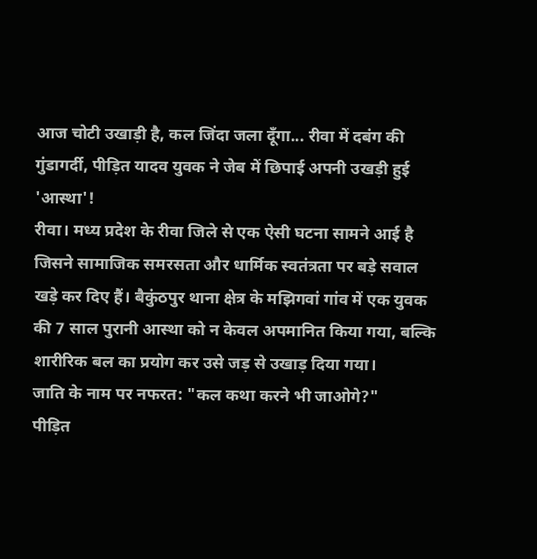आज चोटी उखाड़ी है, कल जिंदा जला दूँगा... रीवा में दबंग की गुंडागर्दी, पीड़ित यादव युवक ने जेब में छिपाई अपनी उखड़ी हुई 'आस्था'!
रीवा। मध्य प्रदेश के रीवा जिले से एक ऐसी घटना सामने आई है जिसने सामाजिक समरसता और धार्मिक स्वतंत्रता पर बड़े सवाल खड़े कर दिए हैं। बैकुंठपुर थाना क्षेत्र के मझिगवां गांव में एक युवक की 7 साल पुरानी आस्था को न केवल अपमानित किया गया, बल्कि शारीरिक बल का प्रयोग कर उसे जड़ से उखाड़ दिया गया।
जाति के नाम पर नफरत: "कल कथा करने भी जाओगे?"
पीड़ित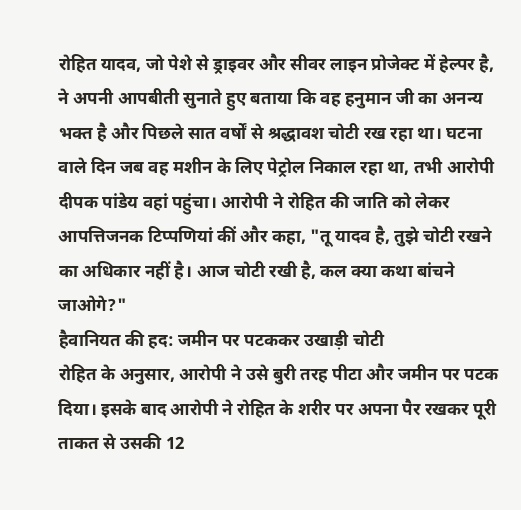रोहित यादव, जो पेशे से ड्राइवर और सीवर लाइन प्रोजेक्ट में हेल्पर है, ने अपनी आपबीती सुनाते हुए बताया कि वह हनुमान जी का अनन्य भक्त है और पिछले सात वर्षों से श्रद्धावश चोटी रख रहा था। घटना वाले दिन जब वह मशीन के लिए पेट्रोल निकाल रहा था, तभी आरोपी दीपक पांडेय वहां पहुंचा। आरोपी ने रोहित की जाति को लेकर आपत्तिजनक टिप्पणियां कीं और कहा, "तू यादव है, तुझे चोटी रखने का अधिकार नहीं है। आज चोटी रखी है, कल क्या कथा बांचने जाओगे?"
हैवानियत की हद: जमीन पर पटककर उखाड़ी चोटी
रोहित के अनुसार, आरोपी ने उसे बुरी तरह पीटा और जमीन पर पटक दिया। इसके बाद आरोपी ने रोहित के शरीर पर अपना पैर रखकर पूरी ताकत से उसकी 12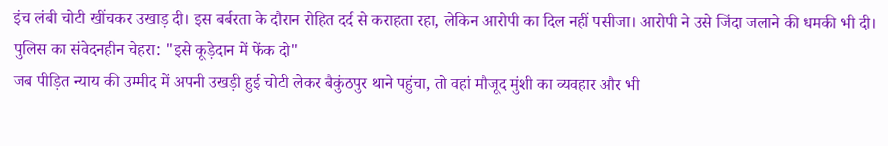इंच लंबी चोटी खींचकर उखाड़ दी। इस बर्बरता के दौरान रोहित दर्द से कराहता रहा, लेकिन आरोपी का दिल नहीं पसीजा। आरोपी ने उसे जिंदा जलाने की धमकी भी दी।
पुलिस का संवेदनहीन चेहरा: "इसे कूड़ेदान में फेंक दो"
जब पीड़ित न्याय की उम्मीद में अपनी उखड़ी हुई चोटी लेकर बैकुंठपुर थाने पहुंचा, तो वहां मौजूद मुंशी का व्यवहार और भी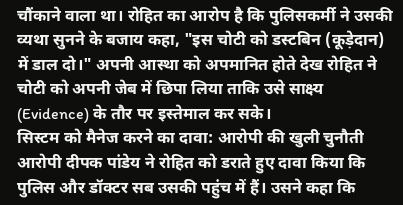चौंकाने वाला था। रोहित का आरोप है कि पुलिसकर्मी ने उसकी व्यथा सुनने के बजाय कहा, "इस चोटी को डस्टबिन (कूड़ेदान) में डाल दो।" अपनी आस्था को अपमानित होते देख रोहित ने चोटी को अपनी जेब में छिपा लिया ताकि उसे साक्ष्य (Evidence) के तौर पर इस्तेमाल कर सके।
सिस्टम को मैनेज करने का दावा: आरोपी की खुली चुनौती
आरोपी दीपक पांडेय ने रोहित को डराते हुए दावा किया कि पुलिस और डॉक्टर सब उसकी पहुंच में हैं। उसने कहा कि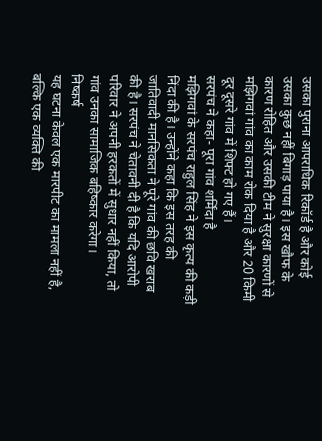उसका पुराना आपराधिक रिकॉर्ड है और कोई उसका कुछ नहीं बिगाड़ पाया है। इस खौफ के कारण रोहित और उसकी टीम ने सुरक्षा कारणों से मझिगवां गांव का काम रोक दिया है और 20 किमी दूर दूसरे गांव में शिफ्ट हो गए हैं।
सरपंच ने कहा- पूरा गांव शर्मिंदा है
मझिगवां के सरपंच राहुल सिंह ने इस कृत्य की कड़ी निंदा की है। उन्होंने कहा कि इस तरह की जातिवादी मानसिकता ने पूरे गांव की छवि खराब की है। सरपंच ने चेतावनी दी है कि यदि आरोपी परिवार ने अपनी हरकतों में सुधार नहीं किया, तो गांव उनका सामाजिक बहिष्कार करेगा।
निष्कर्ष
यह घटना केवल एक मारपीट का मामला नहीं है, बल्कि एक व्यक्ति की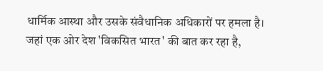धार्मिक आस्था और उसके संवैधानिक अधिकारों पर हमला है। जहां एक ओर देश 'विकसित भारत' की बात कर रहा है,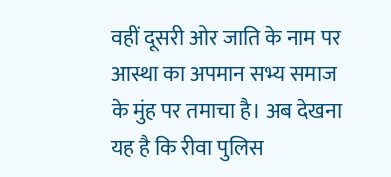वहीं दूसरी ओर जाति के नाम पर आस्था का अपमान सभ्य समाज के मुंह पर तमाचा है। अब देखना यह है कि रीवा पुलिस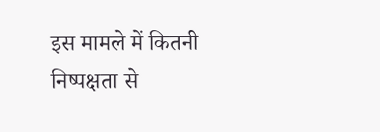इस मामले में कितनी निष्पक्षता से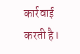कार्रवाई करती है।